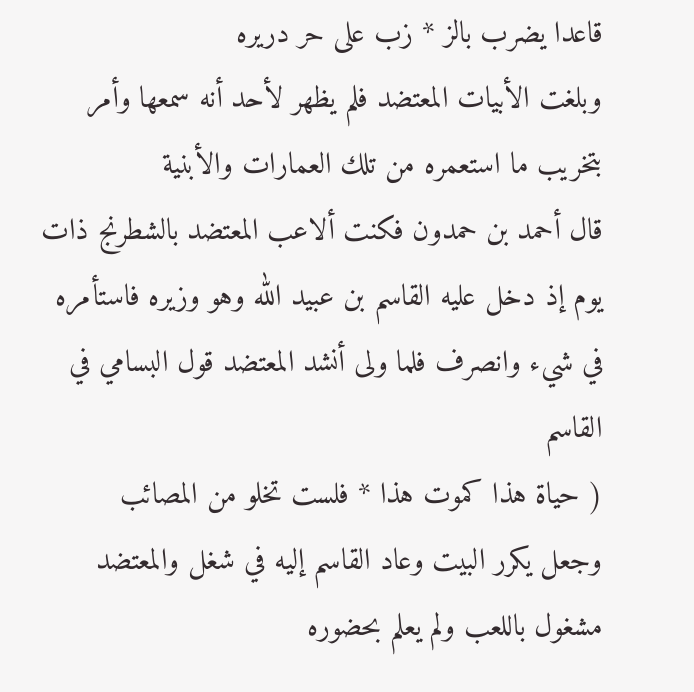قاعدا يضرب بالز * زب على حر دريره
وبلغت الأبيات المعتضد فلم يظهر لأحد أنه سمعها وأمر بتخريب ما استعمره من تلك العمارات والأبنية
قال أحمد بن حمدون فكنت ألاعب المعتضد بالشطرنج ذات يوم إذ دخل عليه القاسم بن عبيد الله وهو وزيره فاستأمره في شيء وانصرف فلما ولى أنشد المعتضد قول البسامي في القاسم
( حياة هذا كموت هذا * فلست تخلو من المصائب
وجعل يكرر البيت وعاد القاسم إليه في شغل والمعتضد مشغول باللعب ولم يعلم بحضوره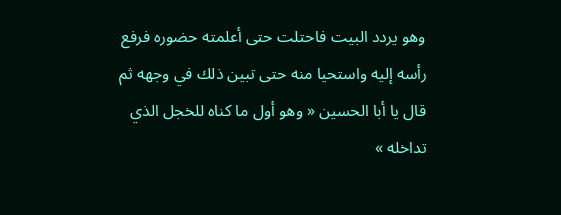وهو يردد البيت فاحتلت حتى أعلمته حضوره فرفع رأسه إليه واستحيا منه حتى تبين ذلك في وجهه ثم قال يا أبا الحسين « وهو أول ما كناه للخجل الذي تداخله »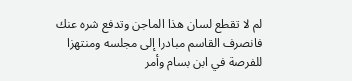لم لا تقطع لسان هذا الماجن وتدفع شره عنك فانصرف القاسم مبادرا إلى مجلسه ومنتهزا للفرصة في ابن بسام وأمر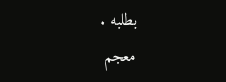بطلبه .
معجم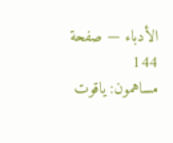الأدباء — صفحة 144
مساهمون: ياقوت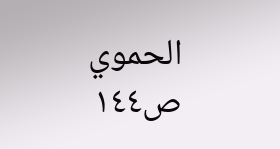الحموي
ص١٤٤